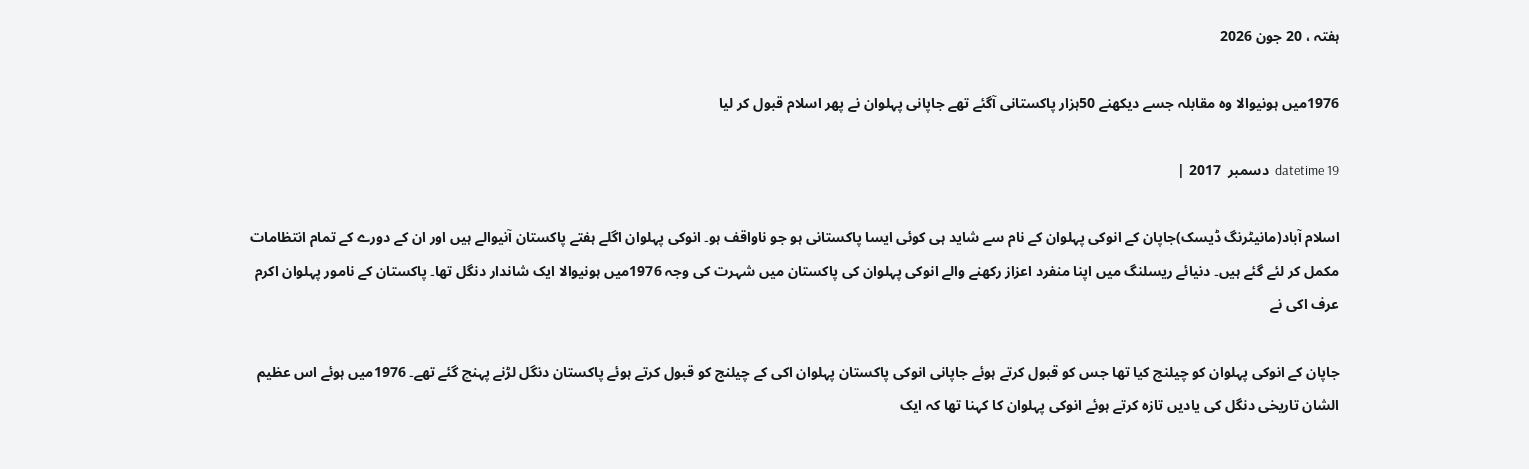ہفتہ ، 20 جون 2026

1976میں ہونیوالا وہ مقابلہ جسے دیکھنے 50ہزار پاکستانی آگئے تھے جاپانی پہلوان نے پھر اسلام قبول کر لیا

datetime 19  دسمبر  2017 |

اسلام آباد(مانیٹرنگ ڈیسک)جاپان کے انوکی پہلوان کے نام سے شاید ہی کوئی ایسا پاکستانی ہو جو ناواقف ہو۔ انوکی پہلوان اگلے ہفتے پاکستان آنیوالے ہیں اور ان کے دورے کے تمام انتظامات مکمل کر لئے گئے ہیں۔ دنیائے ریسلنگ میں اپنا منفرد اعزاز رکھنے والے انوکی پہلوان کی پاکستان میں شہرت کی وجہ 1976میں ہونیوالا ایک شاندار دنگل تھا۔ پاکستان کے نامور پہلوان اکرم عرف اکی نے

جاپان کے انوکی پہلوان کو چیلنج کیا تھا جس کو قبول کرتے ہوئے جاپانی انوکی پاکستان پہلوان اکی کے چیلنج کو قبول کرتے ہوئے پاکستان دنگل لڑنے پہنچ گئے تھے۔ 1976میں ہوئے اس عظیم الشان تاریخی دنگل کی یادیں تازہ کرتے ہوئے انوکی پہلوان کا کہنا تھا کہ ایک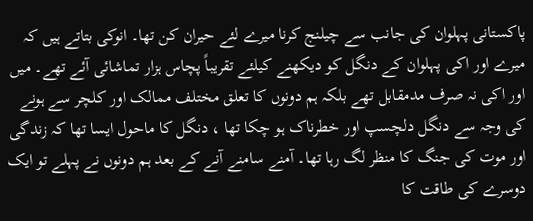پاکستانی پہلوان کی جانب سے چیلنج کرنا میرے لئے حیران کن تھا۔ انوکی بتاتے ہیں کہ میرے اور اکی پہلوان کے دنگل کو دیکھنے کیلئے تقریباً پچاس ہزار تماشائی آئے تھے۔ میں اور اکی نہ صرف مدمقابل تھے بلکہ ہم دونوں کا تعلق مختلف ممالک اور کلچر سے ہونے کی وجہ سے دنگل دلچسپ اور خطرناک ہو چکا تھا ، دنگل کا ماحول ایسا تھا کہ زندگی اور موت کی جنگ کا منظر لگ رہا تھا۔ آمنے سامنے آنے کے بعد ہم دونوں نے پہلے تو ایک دوسرے کی طاقت کا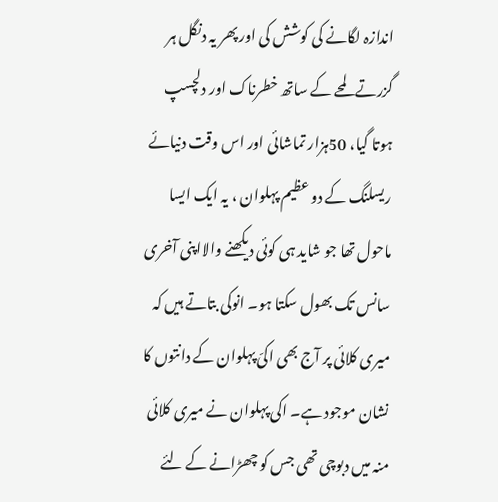اندازہ لگانے کی کوشش کی اور پھر یہ دنگل ہر گزرتے لمحے کے ساتھ خطرناک اور دلچسپ ہوتا گیا، 50ہزار تماشائی اور اس وقت دنیائے ریسلنگ کے دو عظیم پہلوان ، یہ ایک ایسا ماحول تھا جو شاید ہی کوئی دیکھنے والااپنی آخری سانس تک بھول سکتا ہو۔ انوکی بتاتے ہیں کہ میری کلائی پر آج بھی اکیّ پہلوان کے دانتوں کا نشان موجود ہے۔ اکی پہلوان نے میری کلائی منہ میں دبوچی تھی جس کو چھڑانے کے لئے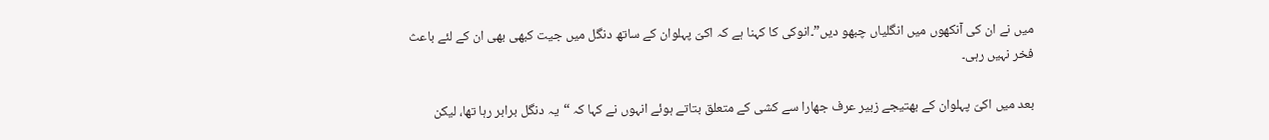میں نے ان کی آنکھوں میں انگلیاں چبھو دیں”۔انوکی کا کہنا ہے کہ اکیّ پہلوان کے ساتھ دنگل میں جیت کبھی بھی ان کے لئے باعث فخر نہیں رہی۔

بعد میں اکیّ پہلوان کے بھتیجے زبیر عرف جھارا سے کشی کے متعلق بتاتے ہوئے انہوں نے کہا کہ “یہ دنگل برابر رہا تھا، لیکن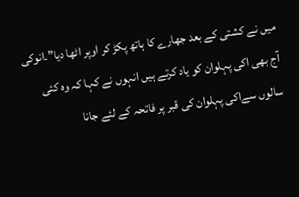میں نے کشتی کے بعد جھارے کا ہاتھ پکڑ کر اوپر اٹھا دیا”۔انوکی آج بھی اکی پہلوان کو یاد کرتے ہیں انہوں نے کہا کہ وہ کئی سالوں سےاکی پہلوان کی قبر پر فاتحہ کے لئے جانا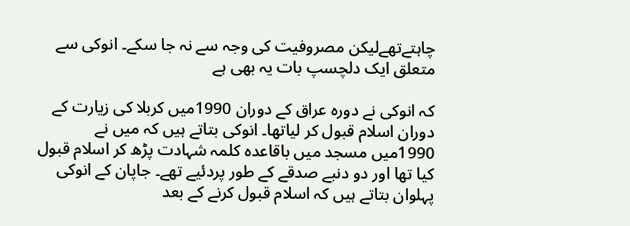چاہتےتھےلیکن مصروفیت کی وجہ سے نہ جا سکے۔ انوکی سے متعلق ایک دلچسپ بات یہ بھی ہے

کہ انوکی نے دورہ عراق کے دوران 1990میں کربلا کی زیارت کے دوران اسلام قبول کر لیاتھا۔ انوکی بتاتے ہیں کہ میں نے 1990میں مسجد میں باقاعدہ کلمہ شہادت پڑھ کر اسلام قبول کیا تھا اور دو دنبے صدقے کے طور پردئیے تھے۔ جاپان کے انوکی پہلوان بتاتے ہیں کہ اسلام قبول کرنے کے بعد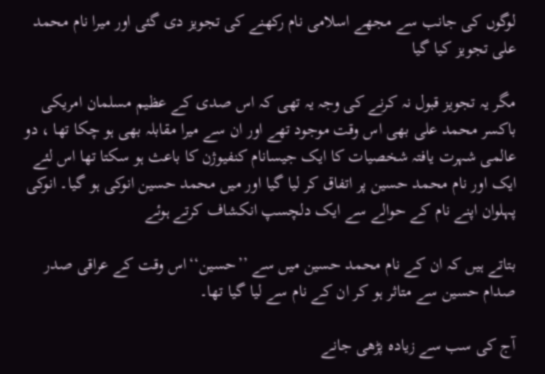لوگوں کی جانب سے مجھے اسلامی نام رکھنے کی تجویز دی گئی اور میرا نام محمد علی تجویز کیا گیا

مگر یہ تجویز قبول نہ کرنے کی وجہ یہ تھی کہ اس صدی کے عظیم مسلمان امریکی باکسر محمد علی بھی اس وقت موجود تھے اور ان سے میرا مقابلہ بھی ہو چکا تھا ، دو عالمی شہرت یافتہ شخصیات کا ایک جیسانام کنفیوژن کا باعث ہو سکتا تھا اس لئے ایک اور نام محمد حسین پر اتفاق کر لیا گیا اور میں محمد حسین انوکی ہو گیا۔ انوکی پہلوان اپنے نام کے حوالے سے ایک دلچسپ انکشاف کرتے ہوئے

بتاتے ہیں کہ ان کے نام محمد حسین میں سے ’’حسین‘‘اس وقت کے عراقی صدر صدام حسین سے متاثر ہو کر ان کے نام سے لیا گیا تھا۔

آج کی سب سے زیادہ پڑھی جانے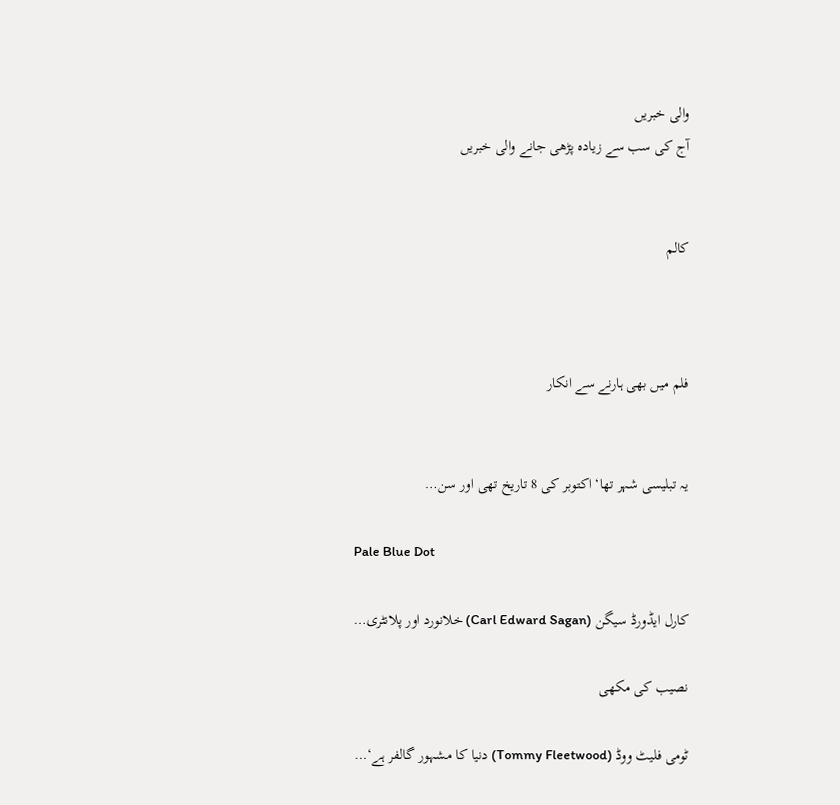والی خبریں
آج کی سب سے زیادہ پڑھی جانے والی خبریں


کالم



فلم میں بھی ہارنے سے انکار


یہ تبلیسی شہر تھا‘ اکتوبر کی 8 تاریخ تھی اور سن…

Pale Blue Dot

کارل ایڈورڈ سیگن (Carl Edward Sagan) خلانورد اور پلانٹری…

نصیب کی مکھی

ٹومی فلیٹ ووڈ (Tommy Fleetwood) دنیا کا مشہور گالفر ہے‘…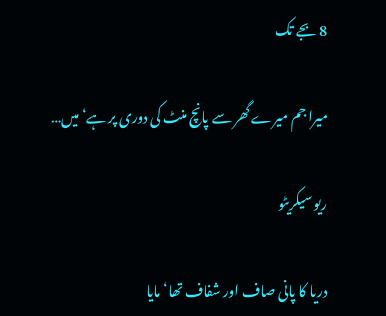8 بجے تک

میرا جم میرے گھر سے پانچ منٹ کی دوری پر ہے‘ میں…

ریو سیکریٹو

دریا کا پانی صاف اور شفاف تھا‘ مایا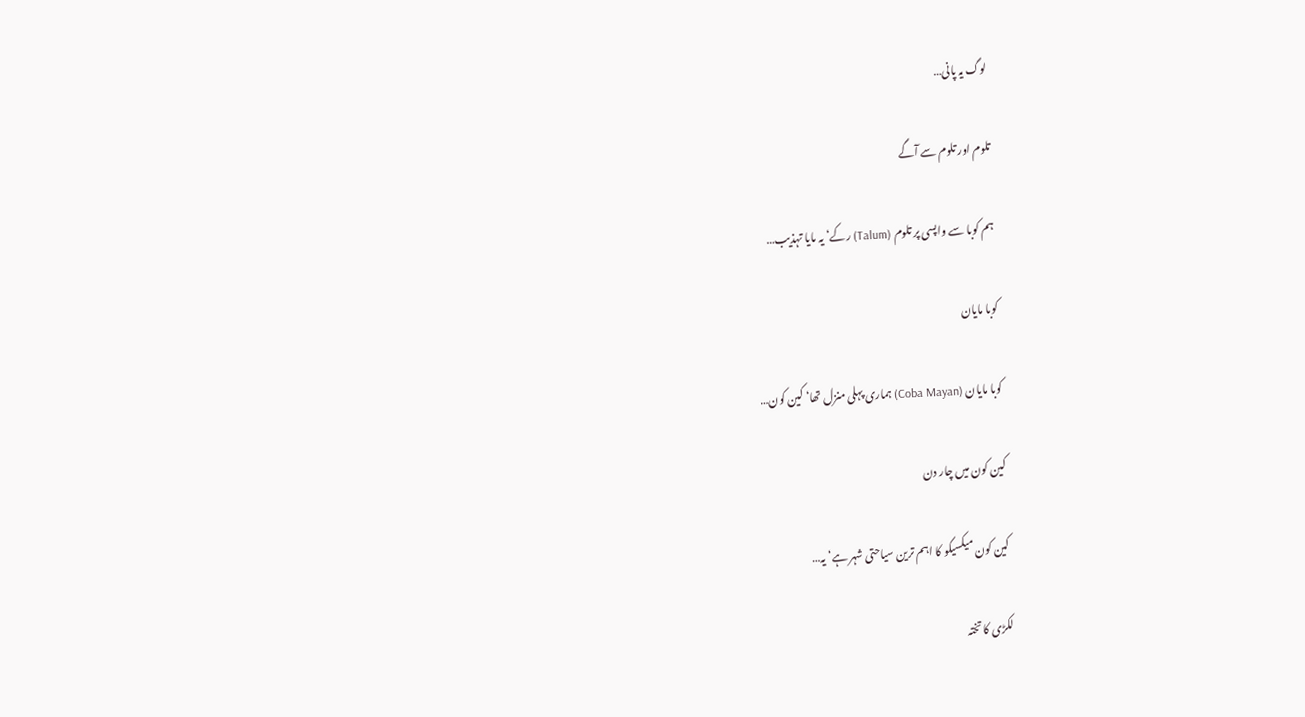لوگ یہ پانی…

تلوم اور تلوم سے آگے

ہم کوبا سے واپسی پر تلوم (Talum) رکے‘ یہ مایا تہذیب…

کوبا مایان

کوبا مایان (Coba Mayan) ہماری پہلی منزل تھا‘ کین کون…

کین کون میں چار دن

کین کون میکسیکو کا اہم ترین سیاحتی شہر ہے‘ یہ…

لکڑی کا تختہ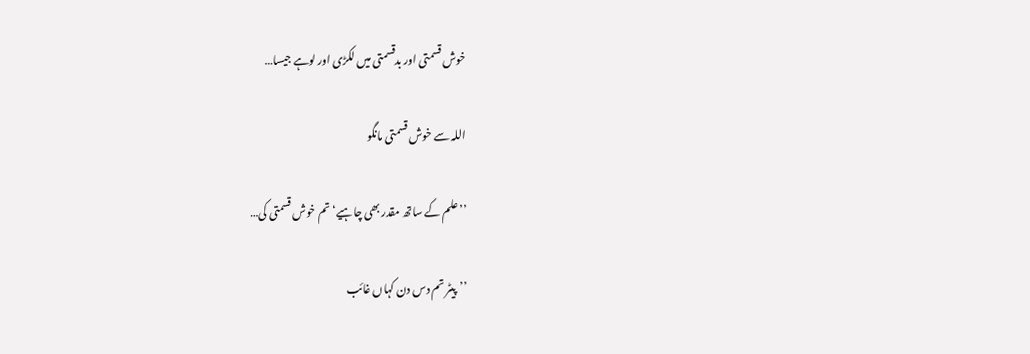خوش قسمتی اور بدقسمتی میں لکڑی اور لوہے جیسا…

اللہ سے خوش قسمتی مانگو

’’علم کے ساتھ مقدر بھی چاہیے‘ تم خوش قسمتی کی…

’’پیٹر تم دس دن کہاں غائب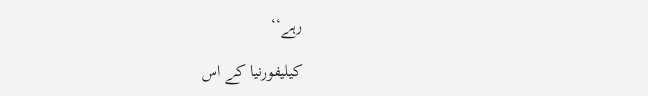رہے‘‘

کیلیفورنیا کے اس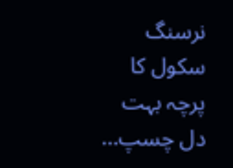نرسنگ سکول کا پرچہ بہت دل چسپ…